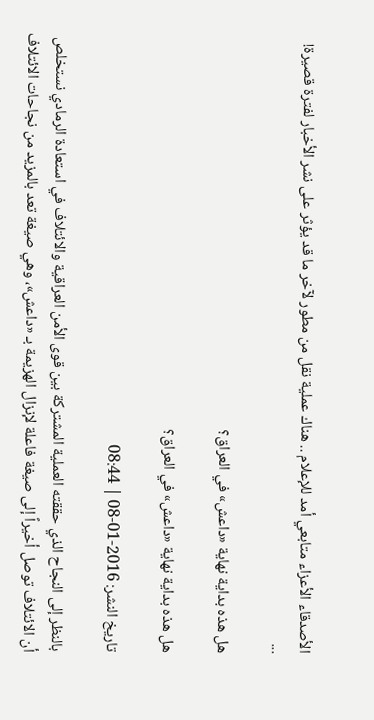الأصدقاء الأعزاء متابعي أمد للإعلام .. هناك عملية نقل من مطور لآخر ما قد يؤثر على نشر الأخبار لفترة قصيرة! ...

هل هذه بداية نهاية «داعش» في العراق؟

هل هذه بداية نهاية «داعش» في العراق؟

تاريخ النشر: 2016-01-08 | 08:44

بالنظر إلى النجاح الذي حققته العملية المشتركة بين قوى الأمن العراقية والائتلاف في استعادة الرمادي نستخلص أن الائتلاف توصل أخيراً إلى صيغة فاعلة لإنزال الهزيمة بـ «داعش»، وهي صيغة تعد بالمزيد من نجاحات الائتلاف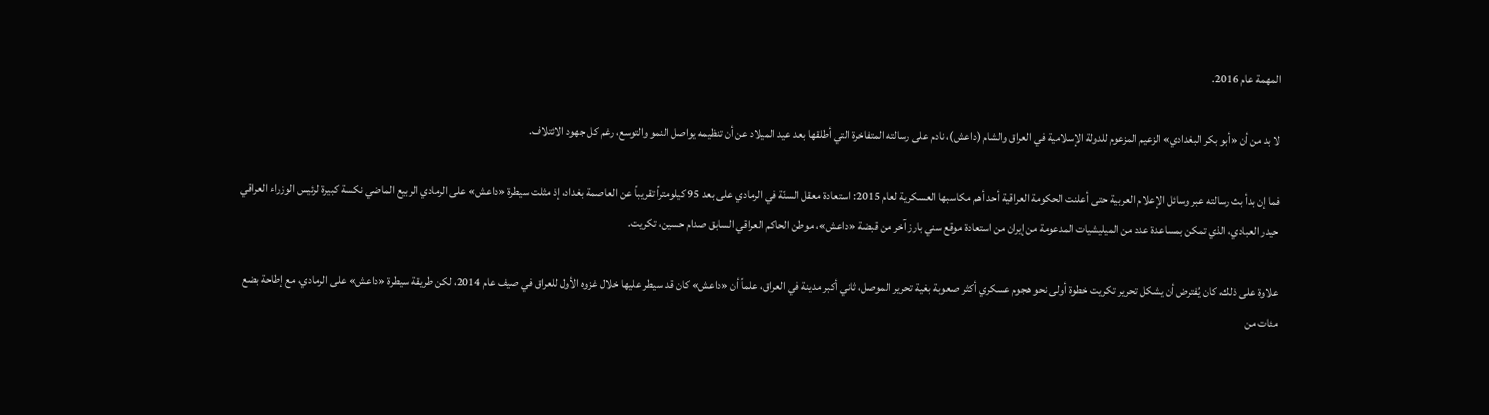المهمة عام 2016.

لا بد من أن «أبو بكر البغدادي» الزعيم المزعوم للدولة الإسلامية في العراق والشام (داعش)، نادم على رسالته المتفاخرة التي أطلقها بعد عيد الميلاد عن أن تنظيمه يواصل النمو والتوسع، رغم كل جهود الائتلاف.

فما إن بدأ بث رسالته عبر وسائل الإعلام العربية حتى أعلنت الحكومة العراقية أحد أهم مكاسبها العسكرية لعام 2015: استعادة معقل السنّة في الرمادي على بعد 95 كيلومتراً تقريباً عن العاصمة بغداد، إذ مثلت سيطرة «داعش» على الرمادي الربيع الماضي نكسة كبيرة لرئيس الوزراء العراقي حيدر العبادي، الذي تمكن بمساعدة عدد من الميليشيات المدعومة من إيران من استعادة موقع سني بارز آخر من قبضة «داعش»، موطن الحاكم العراقي السابق صدام حسين، تكريت.

علاوة على ذلك، كان يُفترض أن يشكل تحرير تكريت خطوة أولى نحو هجوم عسكري أكثر صعوبة بغية تحرير الموصل، ثاني أكبر مدينة في العراق، علماً أن «داعش» كان قد سيطر عليها خلال غزوه الأول للعراق في صيف عام 2014، لكن طريقة سيطرة «داعش» على الرمادي، مع إطاحة بضع مئات من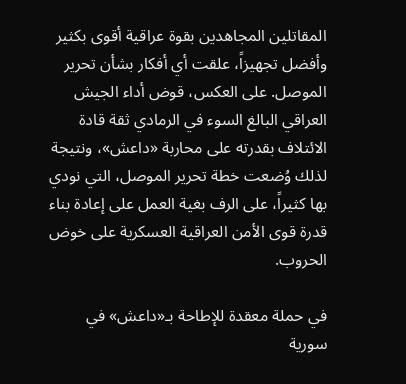المقاتلين المجاهدين بقوة عراقية أقوى بكثير وأفضل تجهيزاً، علقت أي أفكار بشأن تحرير الموصل. على العكس، قوض أداء الجيش العراقي البالغ السوء في الرمادي ثقة قادة الائتلاف بقدرته على محاربة «داعش»، ونتيجة لذلك وُضعت خطة تحرير الموصل، التي نودي بها كثيراً، على الرف بغية العمل على إعادة بناء قدرة قوى الأمن العراقية العسكرية على خوض الحروب.

في حملة معقدة للإطاحة بـ«داعش» في سورية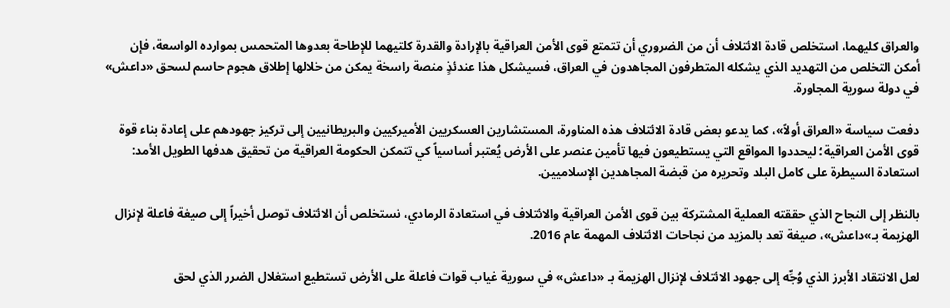والعراق كليهما، استخلص قادة الائتلاف أن من الضروري أن تتمتع قوى الأمن العراقية بالإرادة والقدرة كلتيهما للإطاحة بعدوها المتحمس بموارده الواسعة، فإن أمكن التخلص من التهديد الذي يشكله المتطرفون المجاهدون في العراق، فسيشكل هذا عندئذٍ منصة راسخة يمكن من خلالها إطلاق هجوم حاسم لسحق «داعش» في دولة سورية المجاورة.

دفعت سياسة «العراق أولاً»، كما يدعو بعض قادة الائتلاف هذه المناورة، المستشارين العسكريين الأميركيين والبريطانيين إلى تركيز جهودهم على إعادة بناء قوة قوى الأمن العراقية؛ ليحددوا المواقع التي يستطيعون فيها تأمين عنصر على الأرض يُعتبر أساسياً كي تتمكن الحكومة العراقية من تحقيق هدفها الطويل الأمد: استعادة السيطرة على كامل البلد وتحريره من قبضة المجاهدين الإسلاميين.

بالنظر إلى النجاح الذي حققته العملية المشتركة بين قوى الأمن العراقية والائتلاف في استعادة الرمادي، نستخلص أن الائتلاف توصل أخيراً إلى صيغة فاعلة لإنزال الهزيمة بـ»داعش»، صيغة تعد بالمزيد من نجاحات الائتلاف المهمة عام 2016.

لعل الانتقاد الأبرز الذي وُجِّه إلى جهود الائتلاف لإنزال الهزيمة بـ «داعش» في سورية غياب قوات فاعلة على الأرض تستطيع استغلال الضرر الذي لحق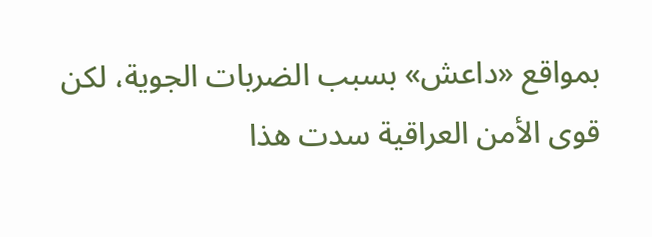بمواقع «داعش» بسبب الضربات الجوية، لكن قوى الأمن العراقية سدت هذا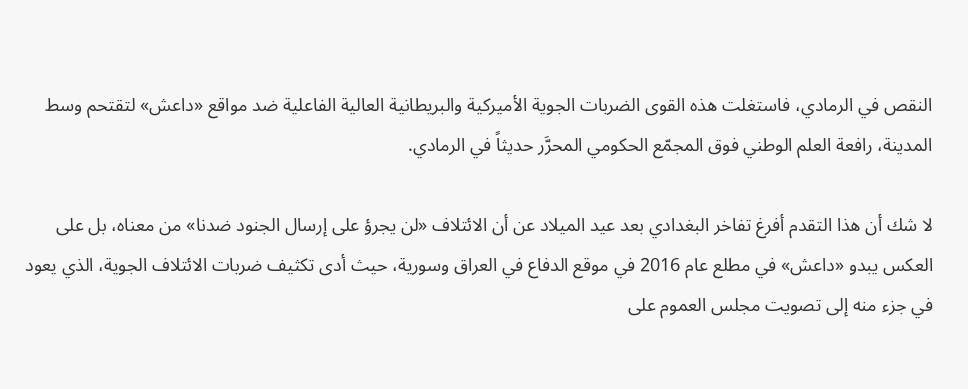النقص في الرمادي، فاستغلت هذه القوى الضربات الجوية الأميركية والبريطانية العالية الفاعلية ضد مواقع «داعش» لتقتحم وسط المدينة، رافعة العلم الوطني فوق المجمّع الحكومي المحرَّر حديثاً في الرمادي.

لا شك أن هذا التقدم أفرغ تفاخر البغدادي بعد عيد الميلاد عن أن الائتلاف «لن يجرؤ على إرسال الجنود ضدنا» من معناه، بل على العكس يبدو «داعش» في مطلع عام 2016 في موقع الدفاع في العراق وسورية، حيث أدى تكثيف ضربات الائتلاف الجوية، الذي يعود في جزء منه إلى تصويت مجلس العموم على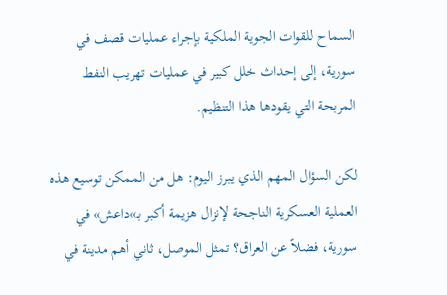السماح للقوات الجوية الملكية بإجراء عمليات قصف في سورية، إلى إحداث خلل كبير في عمليات تهريب النفط المربحة التي يقودها هذا التنظيم.

لكن السؤال المهم الذي يبرز اليوم: هل من الممكن توسيع هذه العملية العسكرية الناجحة لإنزال هزيمة أكبر بـ»داعش» في سورية، فضلاً عن العراق؟ تمثل الموصل، ثاني أهم مدينة في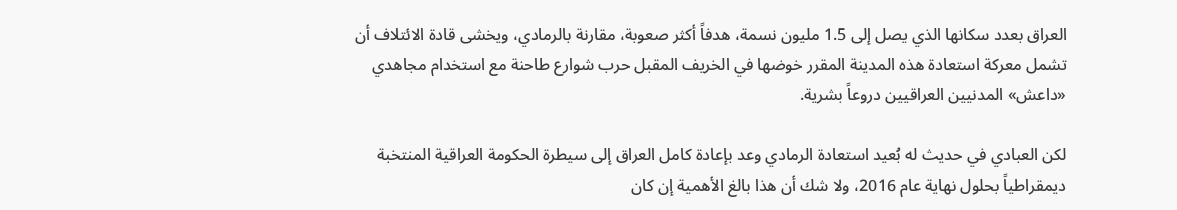العراق بعدد سكانها الذي يصل إلى 1.5 مليون نسمة، هدفاً أكثر صعوبة، مقارنة بالرمادي، ويخشى قادة الائتلاف أن تشمل معركة استعادة هذه المدينة المقرر خوضها في الخريف المقبل حرب شوارع طاحنة مع استخدام مجاهدي «داعش» المدنيين العراقيين دروعاً بشرية.

لكن العبادي في حديث له بُعيد استعادة الرمادي وعد بإعادة كامل العراق إلى سيطرة الحكومة العراقية المنتخبة ديمقراطياً بحلول نهاية عام 2016، ولا شك أن هذا بالغ الأهمية إن كان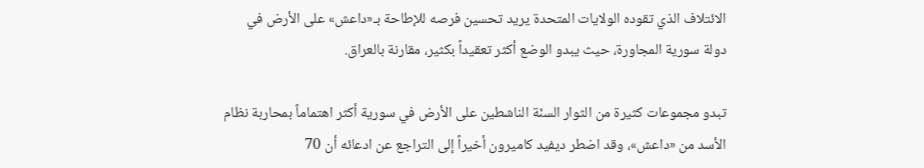الائتلاف الذي تقوده الولايات المتحدة يريد تحسين فرصه للإطاحة بـ«داعش» على الأرض في دولة سورية المجاورة، حيث يبدو الوضع أكثر تعقيداً بكثير، مقارنة بالعراق.

تبدو مجموعات كثيرة من الثوار السنّة الناشطين على الأرض في سورية أكثر اهتماماً بمحاربة نظام الأسد من «داعش»، وقد اضطر ديفيد كاميرون أخيراً إلى التراجع عن ادعائه أن 70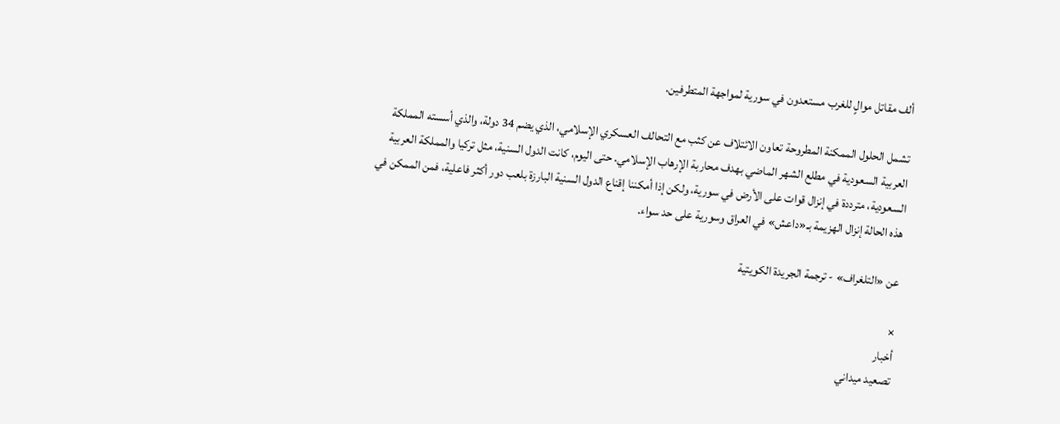ألف مقاتل موالٍ للغرب مستعدون في سورية لمواجهة المتطرفين.

تشمل الحلول الممكنة المطروحة تعاون الائتلاف عن كثب مع التحالف العسكري الإسلامي، الذي يضم 34 دولة، والذي أسسته المملكة العربية السعودية في مطلع الشهر الماضي بهدف محاربة الإرهاب الإسلامي. حتى اليوم، كانت الدول السنية، مثل تركيا والمملكة العربية السعودية، مترددة في إنزال قوات على الأرض في سورية، ولكن إذا أمكننا إقناع الدول السنية البارزة بلعب دور أكثر فاعلية، فمن الممكن في هذه الحالة إنزال الهزيمة بـ«داعش» في العراق وسورية على حد سواء.

عن «التلغراف» - ترجمة الجريدة الكويتية

×
أخبار
تصعيد ميداني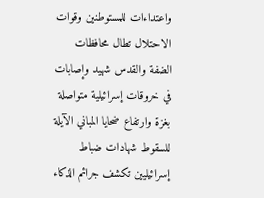واعتداءات للمستوطنين وقوات الاحتلال تطال محافظات الضفة والقدس شهيد وإصابات في خروقات إسرائيلية متواصلة بغزة وارتفاع ضحايا المباني الآيلة للسقوط شهادات ضباط إسرائيليين تكشف جرائم الذكاء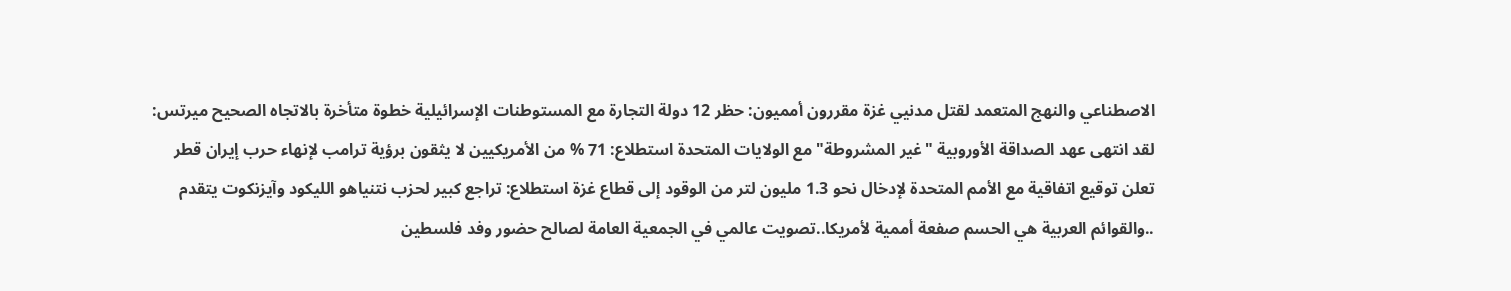الاصطناعي والنهج المتعمد لقتل مدنيي غزة مقررون أمميون: حظر 12 دولة التجارة مع المستوطنات الإسرائيلية خطوة متأخرة بالاتجاه الصحيح ميرتس: لقد انتهى عهد الصداقة الأوروبية "غير المشروطة" مع الولايات المتحدة استطلاع: 71 % من الأمريكيين لا يثقون برؤية ترامب لإنهاء حرب إيران قطر تعلن توقيع اتفاقية مع الأمم المتحدة لإدخال نحو 1.3 مليون لتر من الوقود إلى قطاع غزة استطلاع: تراجع كبير لحزب نتنياهو الليكود وآيزنكوت يتقدم ..والقوائم العربية هي الحسم صفعة أممية لأمريكا..تصويت عالمي في الجمعية العامة لصالح حضور وفد فلسطين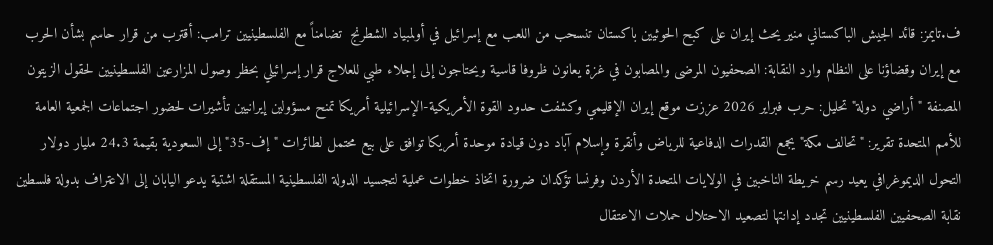ف.تايمز: قائد الجيش الباكستاني منير يحث إيران على كبح الحوثيين باكستان تنسحب من اللعب مع إسرائيل في أولمبياد الشطرنج  تضامناً مع الفلسطينيين ترامب: أقترب من قرار حاسم بشأن الحرب مع إيران وقضاؤنا على النظام وارد النقابة: الصحفيون المرضى والمصابون في غزة يعانون ظروفا قاسية ويحتاجون إلى إجلاء طبي للعلاج قرار إسرائيلي بحظر وصول المزارعين الفلسطينيين لحقول الزيتون المصنفة "أراضي دولة" تحليل: حرب فبراير 2026 عززت موقع إيران الإقليمي وكشفت حدود القوة الأمريكية-الإسرائيلية أمريكا تمنح مسؤولين إيرانيين تأشيرات لحضور اجتماعات الجمعية العامة للأمم المتحدة تقرير: "تحالف مكة" يجمع القدرات الدفاعية للرياض وأنقرة وإسلام آباد دون قيادة موحدة أمريكا توافق على بيع محتمل لطائرات "إف-35" إلى السعودية بقيمة 24.3 مليار دولار التحول الديموغرافي يعيد رسم خريطة الناخبين في الولايات المتحدة الأردن وفرنسا تؤكدان ضرورة اتخاذ خطوات عملية لتجسيد الدولة الفلسطينية المستقلة اشتية يدعو اليابان إلى الاعتراف بدولة فلسطين نقابة الصحفيين الفلسطينيين تجدد إدانتها لتصعيد الاحتلال حملات الاعتقال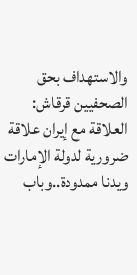والاستهداف بحق الصحفيين قرقاش: العلاقة مع إيران علاقة ضرورية لدولة الإمارات ويدنا ممدودة..وباب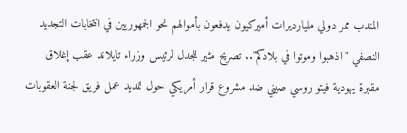المندب ممر دولي مليارديرات أميركيون يدفعون بأموالهم نحو الجمهوريين في انتخابات التجديد النصفي "اذهبوا وموتوا في بلادكم".. تصريح مثير للجدل لرئيس وزراء تايلاند عقب إغلاق مقبرة يهودية فيتو روسي صيني ضد مشروع قرار أمريكي حول تمديد عمل فريق لجنة العقوبات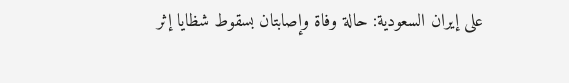على إيران السعودية: حالة وفاة وإصابتان بسقوط شظايا إثر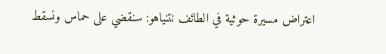اعتراض مسيرة حوثية في الطائف نتنياهو: سنقضي على حماس ونسقط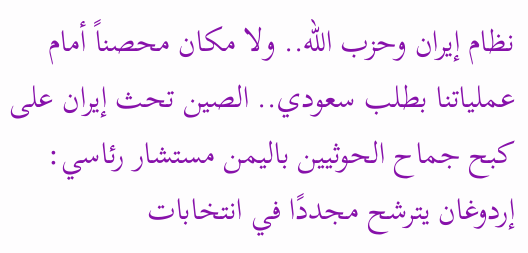نظام إيران وحزب الله.. ولا مكان محصناً أمام عملياتنا بطلب سعودي.. الصين تحث إيران على كبح جماح الحوثيين باليمن مستشار رئاسي: إردوغان يترشح مجددًا في انتخابات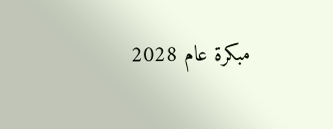مبكرة عام 2028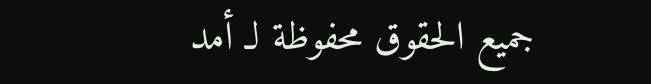جميع الحقوق محفوظة لـ أمد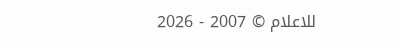للاعلام © 2007 - 2026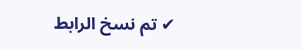✔ تم نسخ الرابط